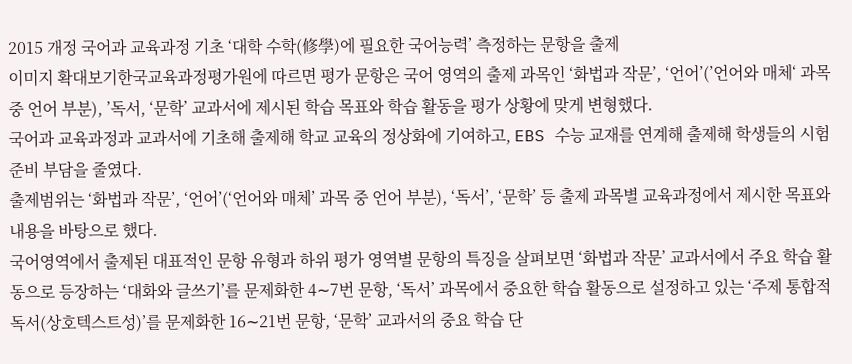2015 개정 국어과 교육과정 기초 ‘대학 수학(修學)에 필요한 국어능력’ 측정하는 문항을 출제
이미지 확대보기한국교육과정평가원에 따르면 평가 문항은 국어 영역의 출제 과목인 ‘화법과 작문’, ‘언어’(’언어와 매체‘ 과목 중 언어 부분), ’독서, ‘문학’ 교과서에 제시된 학습 목표와 학습 활동을 평가 상황에 맞게 변형했다.
국어과 교육과정과 교과서에 기초해 출제해 학교 교육의 정상화에 기여하고, EBS 수능 교재를 연계해 출제해 학생들의 시험 준비 부담을 줄였다.
출제범위는 ‘화법과 작문’, ‘언어’(‘언어와 매체’ 과목 중 언어 부분), ‘독서’, ‘문학’ 등 출제 과목별 교육과정에서 제시한 목표와 내용을 바탕으로 했다.
국어영역에서 출제된 대표적인 문항 유형과 하위 평가 영역별 문항의 특징을 살펴보면 ‘화법과 작문’ 교과서에서 주요 학습 활동으로 등장하는 ‘대화와 글쓰기’를 문제화한 4∼7번 문항, ‘독서’ 과목에서 중요한 학습 활동으로 설정하고 있는 ‘주제 통합적 독서(상호텍스트성)’를 문제화한 16∼21번 문항, ‘문학’ 교과서의 중요 학습 단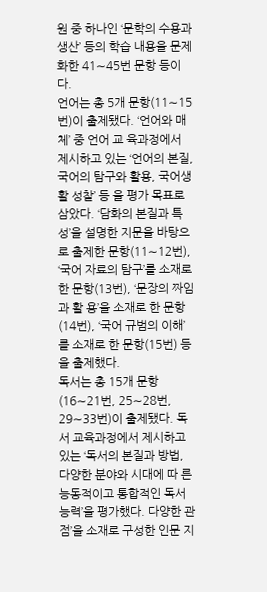원 중 하나인 ‘문학의 수용과 생산’ 등의 학습 내용을 문제화한 41∼45번 문항 등이다.
언어는 총 5개 문항(11∼15번)이 출제됐다. ‘언어와 매체’ 중 언어 교 육과정에서 제시하고 있는 ‘언어의 본질, 국어의 탐구와 활용, 국어생활 성찰’ 등 을 평가 목표로 삼았다. ‘담화의 본질과 특성’을 설명한 지문을 바탕으로 출제한 문항(11∼12번), ‘국어 자료의 탐구’를 소재로 한 문항(13번), ‘문장의 짜임과 활 용’을 소재로 한 문항(14번), ‘국어 규범의 이해’를 소재로 한 문항(15번) 등을 출제했다.
독서는 총 15개 문항(16∼21번, 25∼28번, 29∼33번)이 출제됐다. 독서 교육과정에서 제시하고 있는 ‘독서의 본질과 방법, 다양한 분야와 시대에 따 른 능동적이고 통합적인 독서 능력’을 평가했다. 다양한 관점’을 소재로 구성한 인문 지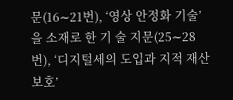문(16∼21번), ‘영상 안정화 기술’을 소재로 한 기 술 지문(25∼28번), ‘디지털세의 도입과 지적 재산 보호’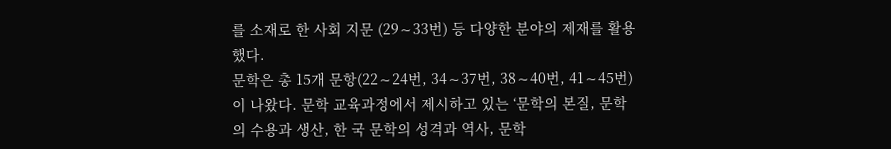를 소재로 한 사회 지문 (29∼33번) 등 다양한 분야의 제재를 활용했다.
문학은 총 15개 문항(22∼24번, 34∼37번, 38∼40번, 41∼45번)이 나왔다. 문학 교육과정에서 제시하고 있는 ‘문학의 본질, 문학의 수용과 생산, 한 국 문학의 성격과 역사, 문학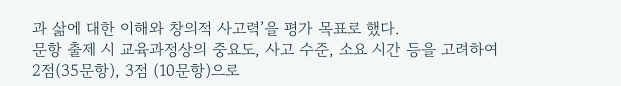과 삶에 대한 이해와 창의적 사고력’을 평가 목표로 했다.
문항 출제 시 교육과정상의 중요도, 사고 수준, 소요 시간 등을 고려하여 2점(35문항), 3점 (10문항)으로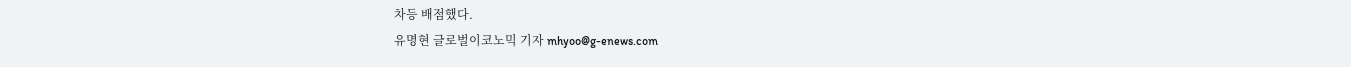차등 배점했다.
유명현 글로벌이코노믹 기자 mhyoo@g-enews.com